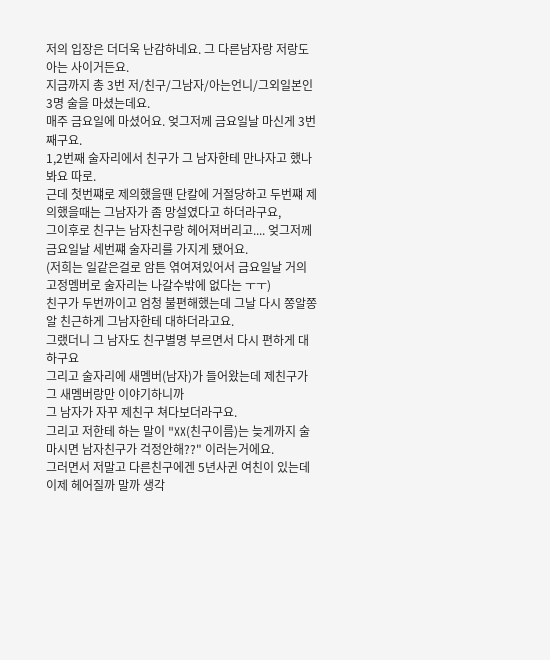저의 입장은 더더욱 난감하네요. 그 다른남자랑 저랑도 아는 사이거든요.
지금까지 총 3번 저/친구/그남자/아는언니/그외일본인3명 술을 마셨는데요.
매주 금요일에 마셨어요. 엊그저께 금요일날 마신게 3번째구요.
1,2번째 술자리에서 친구가 그 남자한테 만나자고 했나봐요 따로.
근데 첫번쨰로 제의했을땐 단칼에 거절당하고 두번쨰 제의했을때는 그남자가 좀 망설였다고 하더라구요,
그이후로 친구는 남자친구랑 헤어져버리고.... 엊그저께 금요일날 세번쨰 술자리를 가지게 됐어요.
(저희는 일같은걸로 암튼 엮여져있어서 금요일날 거의 고정멤버로 술자리는 나갈수밖에 없다는 ㅜㅜ)
친구가 두번까이고 엄청 불편해했는데 그날 다시 쫑알쫑알 친근하게 그남자한테 대하더라고요.
그랬더니 그 남자도 친구별명 부르면서 다시 편하게 대하구요
그리고 술자리에 새멤버(남자)가 들어왔는데 제친구가 그 새멤버랑만 이야기하니까
그 남자가 자꾸 제친구 쳐다보더라구요.
그리고 저한테 하는 말이 "XX(친구이름)는 늦게까지 술마시면 남자친구가 걱정안해??" 이러는거에요.
그러면서 저말고 다른친구에겐 5년사귄 여친이 있는데 이제 헤어질까 말까 생각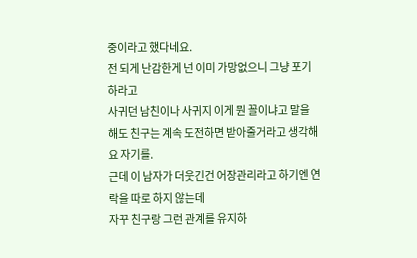중이라고 했다네요.
전 되게 난감한게 넌 이미 가망없으니 그냥 포기하라고
사귀던 남친이나 사귀지 이게 뭔 꼴이냐고 말을 해도 친구는 계속 도전하면 받아줄거라고 생각해요 자기를.
근데 이 남자가 더웃긴건 어장관리라고 하기엔 연락을 따로 하지 않는데
자꾸 친구랑 그런 관계를 유지하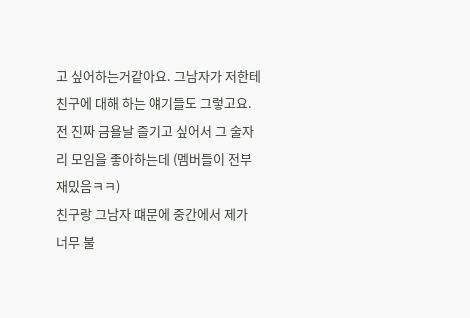고 싶어하는거같아요. 그남자가 저한테 친구에 대해 하는 얘기들도 그렇고요.
전 진짜 금욜날 즐기고 싶어서 그 술자리 모임을 좋아하는데 (멤버들이 전부 재밌음ㅋㅋ)
친구랑 그남자 떄문에 중간에서 제가 너무 불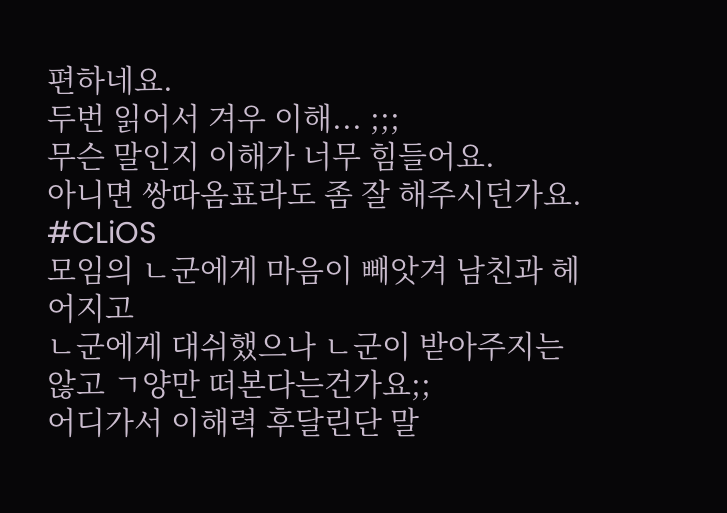편하네요.
두번 읽어서 겨우 이해... ;;;
무슨 말인지 이해가 너무 힘들어요.
아니면 쌍따옴표라도 좀 잘 해주시던가요.
#CLiOS
모임의 ㄴ군에게 마음이 빼앗겨 남친과 헤어지고
ㄴ군에게 대쉬했으나 ㄴ군이 받아주지는 않고 ㄱ양만 떠본다는건가요;;
어디가서 이해력 후달린단 말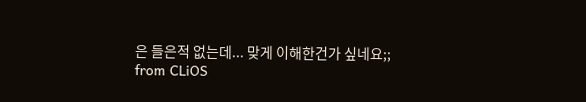은 들은적 없는데... 맞게 이해한건가 싶네요;;
from CLiOS